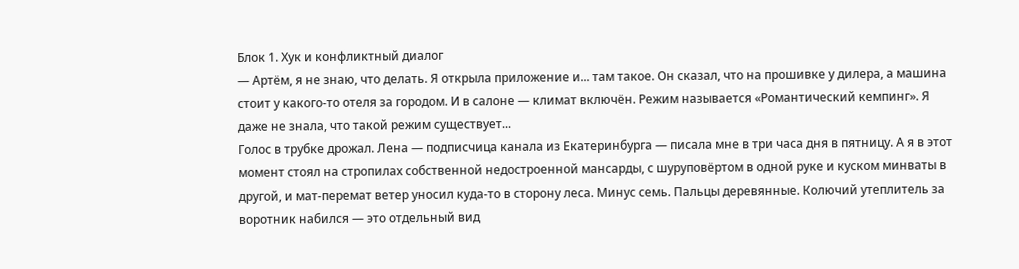Блок 1. Хук и конфликтный диалог
— Артём, я не знаю, что делать. Я открыла приложение и... там такое. Он сказал, что на прошивке у дилера, а машина стоит у какого-то отеля за городом. И в салоне — климат включён. Режим называется «Романтический кемпинг». Я даже не знала, что такой режим существует...
Голос в трубке дрожал. Лена — подписчица канала из Екатеринбурга — писала мне в три часа дня в пятницу. А я в этот момент стоял на стропилах собственной недостроенной мансарды, с шуруповёртом в одной руке и куском минваты в другой, и мат-перемат ветер уносил куда-то в сторону леса. Минус семь. Пальцы деревянные. Колючий утеплитель за воротник набился — это отдельный вид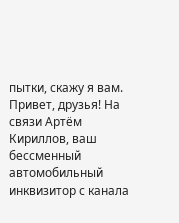пытки, скажу я вам.
Привет, друзья! На связи Артём Кириллов, ваш бессменный автомобильный инквизитор с канала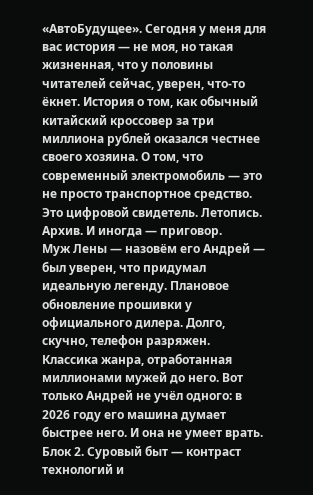«АвтоБудущее». Сегодня у меня для вас история — не моя, но такая жизненная, что у половины читателей сейчас, уверен, что-то ёкнет. История о том, как обычный китайский кроссовер за три миллиона рублей оказался честнее своего хозяина. О том, что современный электромобиль — это не просто транспортное средство. Это цифровой свидетель. Летопись. Архив. И иногда — приговор.
Муж Лены — назовём его Андрей — был уверен, что придумал идеальную легенду. Плановое обновление прошивки у официального дилера. Долго, скучно, телефон разряжен. Классика жанра, отработанная миллионами мужей до него. Вот только Андрей не учёл одного: в 2026 году его машина думает быстрее него. И она не умеет врать.
Блок 2. Суровый быт — контраст технологий и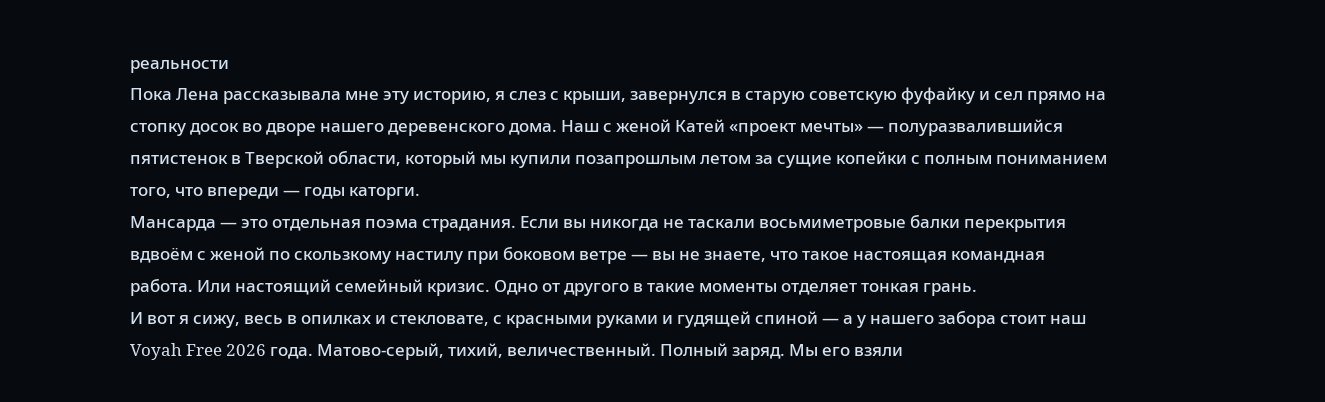реальности
Пока Лена рассказывала мне эту историю, я слез с крыши, завернулся в старую советскую фуфайку и сел прямо на стопку досок во дворе нашего деревенского дома. Наш с женой Катей «проект мечты» — полуразвалившийся пятистенок в Тверской области, который мы купили позапрошлым летом за сущие копейки с полным пониманием того, что впереди — годы каторги.
Мансарда — это отдельная поэма страдания. Если вы никогда не таскали восьмиметровые балки перекрытия вдвоём с женой по скользкому настилу при боковом ветре — вы не знаете, что такое настоящая командная работа. Или настоящий семейный кризис. Одно от другого в такие моменты отделяет тонкая грань.
И вот я сижу, весь в опилках и стекловате, с красными руками и гудящей спиной — а у нашего забора стоит наш Voyah Free 2026 года. Матово-серый, тихий, величественный. Полный заряд. Мы его взяли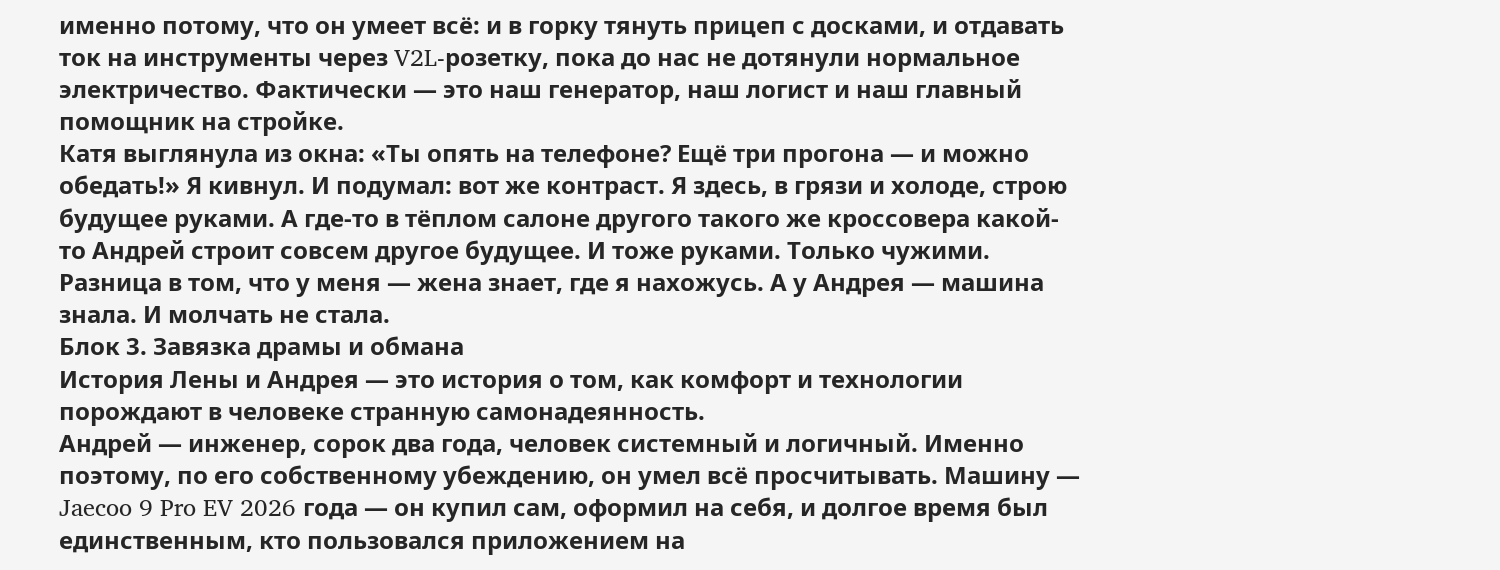именно потому, что он умеет всё: и в горку тянуть прицеп с досками, и отдавать ток на инструменты через V2L-розетку, пока до нас не дотянули нормальное электричество. Фактически — это наш генератор, наш логист и наш главный помощник на стройке.
Катя выглянула из окна: «Ты опять на телефоне? Ещё три прогона — и можно обедать!» Я кивнул. И подумал: вот же контраст. Я здесь, в грязи и холоде, строю будущее руками. А где-то в тёплом салоне другого такого же кроссовера какой-то Андрей строит совсем другое будущее. И тоже руками. Только чужими.
Разница в том, что у меня — жена знает, где я нахожусь. А у Андрея — машина знала. И молчать не стала.
Блок 3. Завязка драмы и обмана
История Лены и Андрея — это история о том, как комфорт и технологии порождают в человеке странную самонадеянность.
Андрей — инженер, сорок два года, человек системный и логичный. Именно поэтому, по его собственному убеждению, он умел всё просчитывать. Машину — Jaecoo 9 Pro EV 2026 года — он купил сам, оформил на себя, и долгое время был единственным, кто пользовался приложением на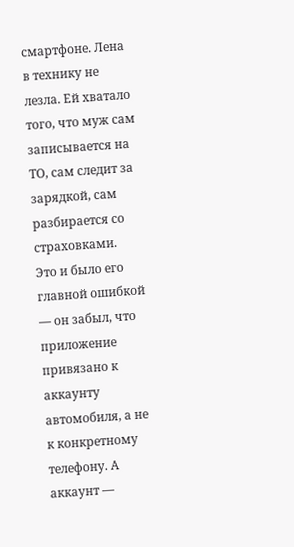смартфоне. Лена в технику не лезла. Ей хватало того, что муж сам записывается на ТО, сам следит за зарядкой, сам разбирается со страховками.
Это и было его главной ошибкой — он забыл, что приложение привязано к аккаунту автомобиля, а не к конкретному телефону. А аккаунт —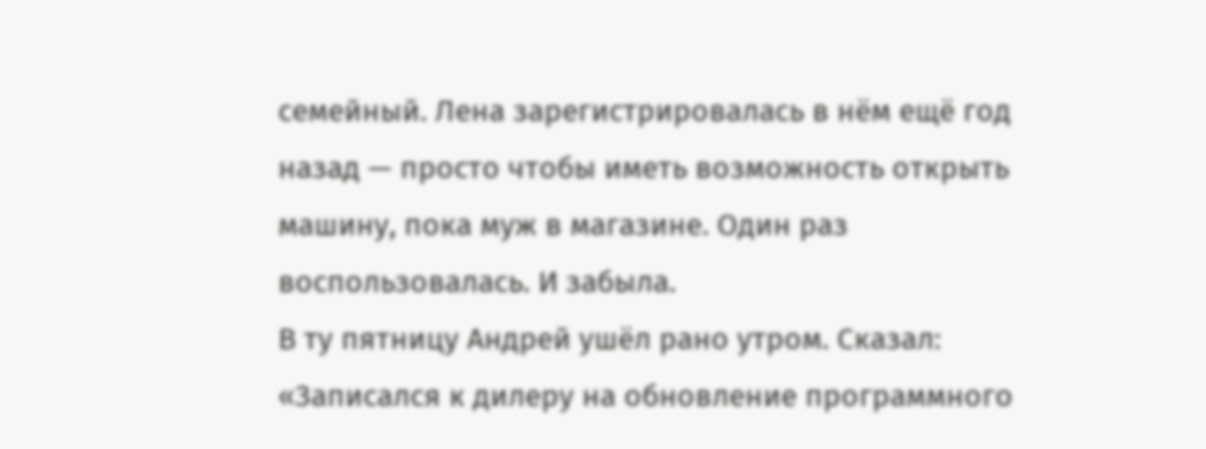семейный. Лена зарегистрировалась в нём ещё год назад — просто чтобы иметь возможность открыть машину, пока муж в магазине. Один раз воспользовалась. И забыла.
В ту пятницу Андрей ушёл рано утром. Сказал: «Записался к дилеру на обновление программного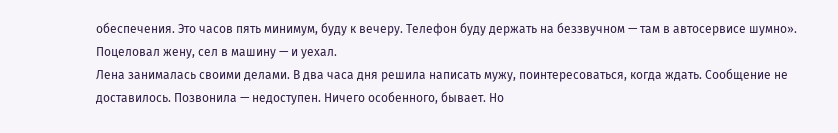обеспечения. Это часов пять минимум, буду к вечеру. Телефон буду держать на беззвучном — там в автосервисе шумно». Поцеловал жену, сел в машину — и уехал.
Лена занималась своими делами. В два часа дня решила написать мужу, поинтересоваться, когда ждать. Сообщение не доставилось. Позвонила — недоступен. Ничего особенного, бывает. Но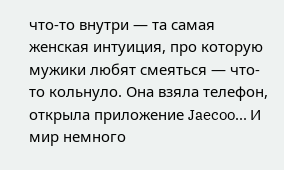что-то внутри — та самая женская интуиция, про которую мужики любят смеяться — что-то кольнуло. Она взяла телефон, открыла приложение Jaecoo... И мир немного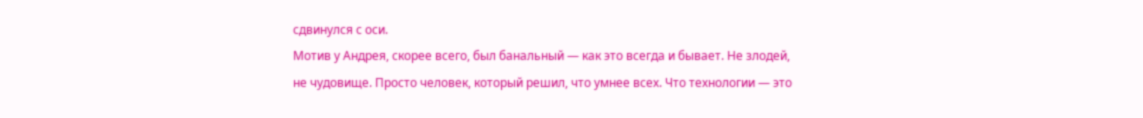сдвинулся с оси.
Мотив у Андрея, скорее всего, был банальный — как это всегда и бывает. Не злодей, не чудовище. Просто человек, который решил, что умнее всех. Что технологии — это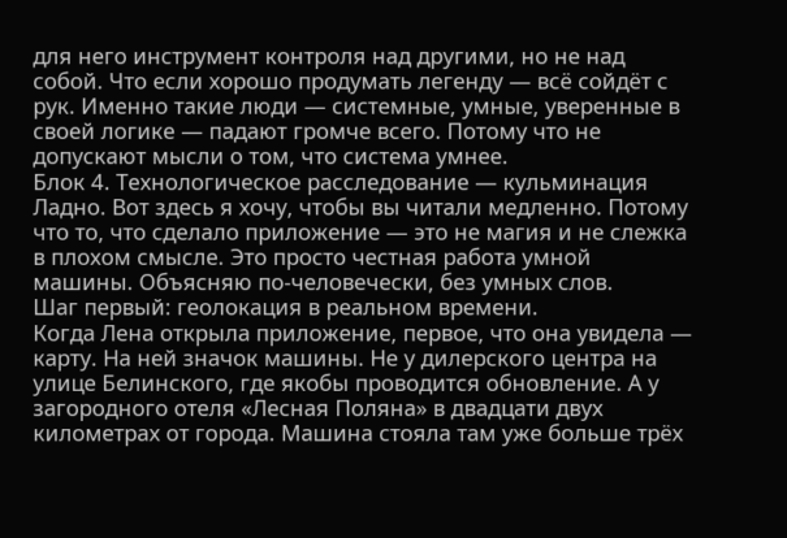для него инструмент контроля над другими, но не над собой. Что если хорошо продумать легенду — всё сойдёт с рук. Именно такие люди — системные, умные, уверенные в своей логике — падают громче всего. Потому что не допускают мысли о том, что система умнее.
Блок 4. Технологическое расследование — кульминация
Ладно. Вот здесь я хочу, чтобы вы читали медленно. Потому что то, что сделало приложение — это не магия и не слежка в плохом смысле. Это просто честная работа умной машины. Объясняю по-человечески, без умных слов.
Шаг первый: геолокация в реальном времени.
Когда Лена открыла приложение, первое, что она увидела — карту. На ней значок машины. Не у дилерского центра на улице Белинского, где якобы проводится обновление. А у загородного отеля «Лесная Поляна» в двадцати двух километрах от города. Машина стояла там уже больше трёх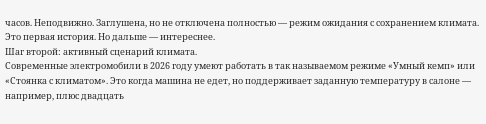часов. Неподвижно. Заглушена, но не отключена полностью — режим ожидания с сохранением климата.
Это первая история. Но дальше — интереснее.
Шаг второй: активный сценарий климата.
Современные электромобили в 2026 году умеют работать в так называемом режиме «Умный кемп» или «Стоянка с климатом». Это когда машина не едет, но поддерживает заданную температуру в салоне — например, плюс двадцать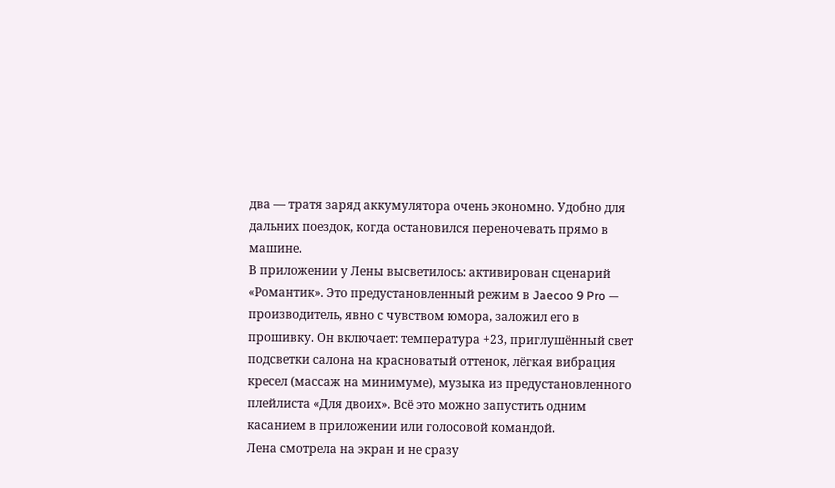два — тратя заряд аккумулятора очень экономно. Удобно для дальних поездок, когда остановился переночевать прямо в машине.
В приложении у Лены высветилось: активирован сценарий «Романтик». Это предустановленный режим в Jaecoo 9 Pro — производитель, явно с чувством юмора, заложил его в прошивку. Он включает: температура +23, приглушённый свет подсветки салона на красноватый оттенок, лёгкая вибрация кресел (массаж на минимуме), музыка из предустановленного плейлиста «Для двоих». Всё это можно запустить одним касанием в приложении или голосовой командой.
Лена смотрела на экран и не сразу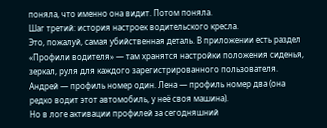поняла, что именно она видит. Потом поняла.
Шаг третий: история настроек водительского кресла.
Это, пожалуй, самая убийственная деталь. В приложении есть раздел «Профили водителя» — там хранятся настройки положения сиденья, зеркал, руля для каждого зарегистрированного пользователя. Андрей — профиль номер один. Лена — профиль номер два (она редко водит этот автомобиль, у неё своя машина).
Но в логе активации профилей за сегодняшний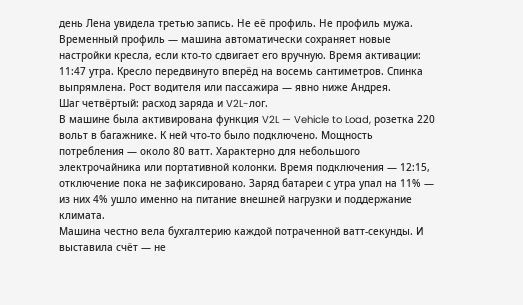день Лена увидела третью запись. Не её профиль. Не профиль мужа. Временный профиль — машина автоматически сохраняет новые настройки кресла, если кто-то сдвигает его вручную. Время активации: 11:47 утра. Кресло передвинуто вперёд на восемь сантиметров. Спинка выпрямлена. Рост водителя или пассажира — явно ниже Андрея.
Шаг четвёртый: расход заряда и V2L-лог.
В машине была активирована функция V2L — Vehicle to Load, розетка 220 вольт в багажнике. К ней что-то было подключено. Мощность потребления — около 80 ватт. Характерно для небольшого электрочайника или портативной колонки. Время подключения — 12:15, отключение пока не зафиксировано. Заряд батареи с утра упал на 11% — из них 4% ушло именно на питание внешней нагрузки и поддержание климата.
Машина честно вела бухгалтерию каждой потраченной ватт-секунды. И выставила счёт — не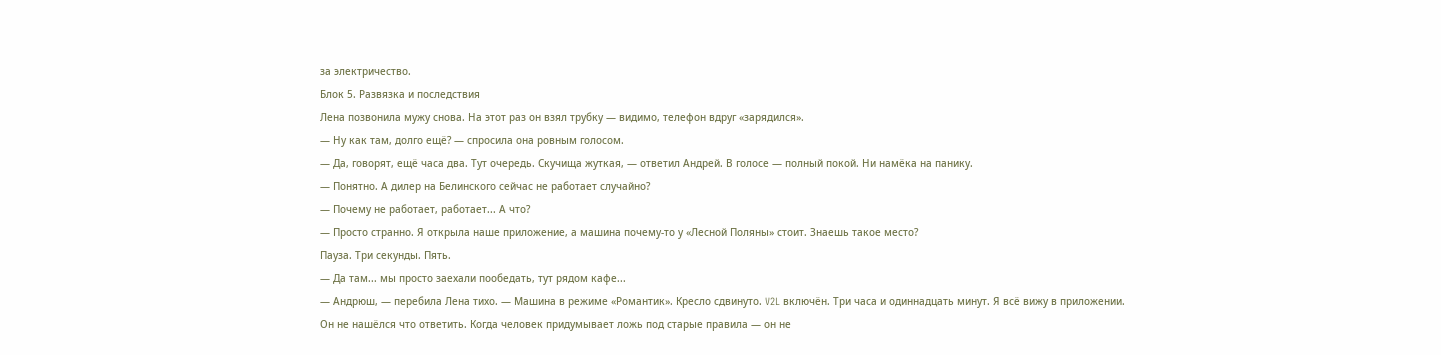за электричество.
Блок 5. Развязка и последствия
Лена позвонила мужу снова. На этот раз он взял трубку — видимо, телефон вдруг «зарядился».
— Ну как там, долго ещё? — спросила она ровным голосом.
— Да, говорят, ещё часа два. Тут очередь. Скучища жуткая, — ответил Андрей. В голосе — полный покой. Ни намёка на панику.
— Понятно. А дилер на Белинского сейчас не работает случайно?
— Почему не работает, работает... А что?
— Просто странно. Я открыла наше приложение, а машина почему-то у «Лесной Поляны» стоит. Знаешь такое место?
Пауза. Три секунды. Пять.
— Да там... мы просто заехали пообедать, тут рядом кафе...
— Андрюш, — перебила Лена тихо. — Машина в режиме «Романтик». Кресло сдвинуто. V2L включён. Три часа и одиннадцать минут. Я всё вижу в приложении.
Он не нашёлся что ответить. Когда человек придумывает ложь под старые правила — он не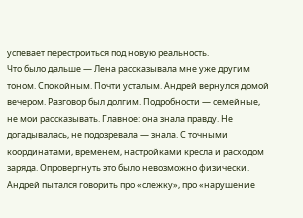успевает перестроиться под новую реальность.
Что было дальше — Лена рассказывала мне уже другим тоном. Спокойным. Почти усталым. Андрей вернулся домой вечером. Разговор был долгим. Подробности — семейные, не мои рассказывать. Главное: она знала правду. Не догадывалась, не подозревала — знала. С точными координатами, временем, настройками кресла и расходом заряда. Опровергнуть это было невозможно физически.
Андрей пытался говорить про «слежку», про «нарушение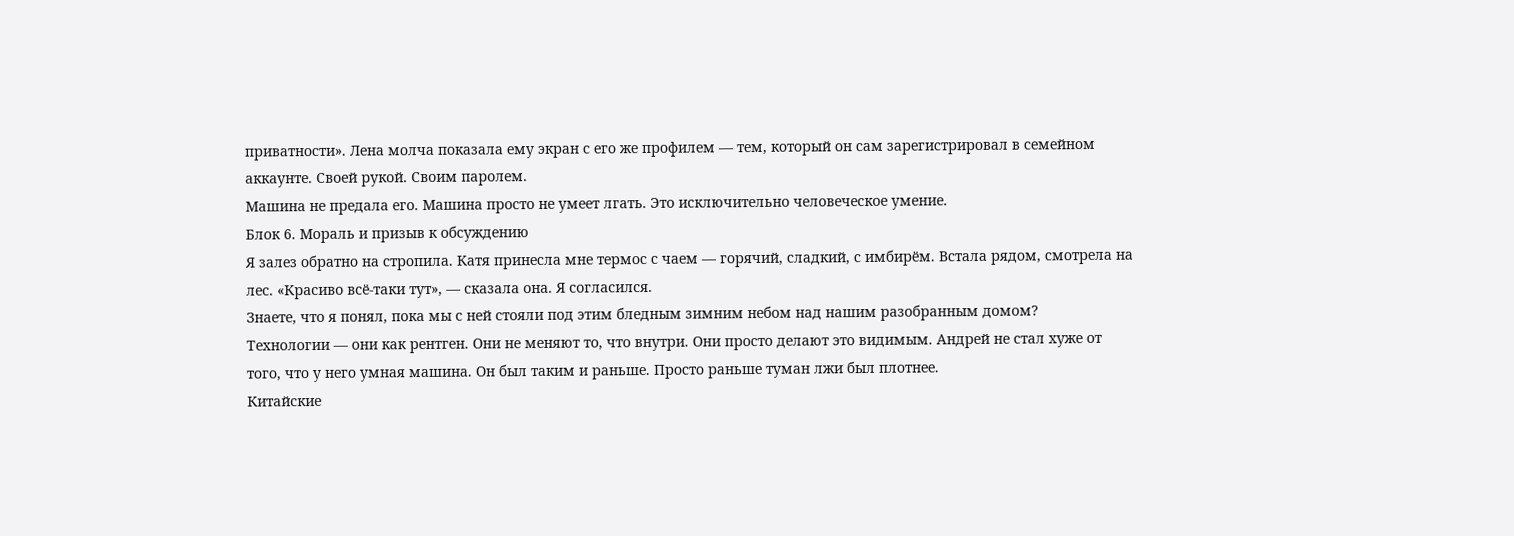приватности». Лена молча показала ему экран с его же профилем — тем, который он сам зарегистрировал в семейном аккаунте. Своей рукой. Своим паролем.
Машина не предала его. Машина просто не умеет лгать. Это исключительно человеческое умение.
Блок 6. Мораль и призыв к обсуждению
Я залез обратно на стропила. Катя принесла мне термос с чаем — горячий, сладкий, с имбирём. Встала рядом, смотрела на лес. «Красиво всё-таки тут», — сказала она. Я согласился.
Знаете, что я понял, пока мы с ней стояли под этим бледным зимним небом над нашим разобранным домом?
Технологии — они как рентген. Они не меняют то, что внутри. Они просто делают это видимым. Андрей не стал хуже от того, что у него умная машина. Он был таким и раньше. Просто раньше туман лжи был плотнее.
Китайские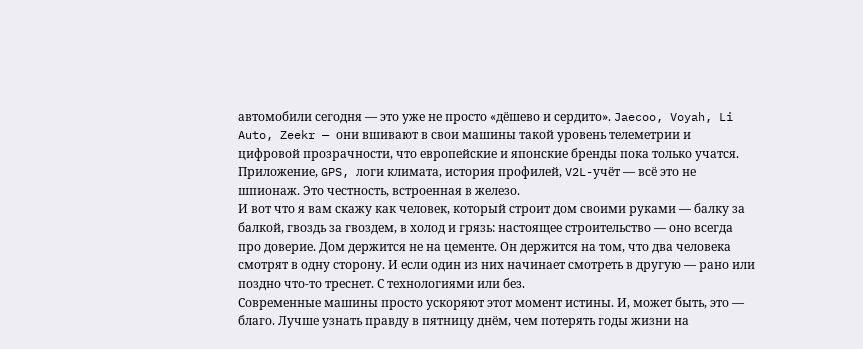автомобили сегодня — это уже не просто «дёшево и сердито». Jaecoo, Voyah, Li Auto, Zeekr — они вшивают в свои машины такой уровень телеметрии и цифровой прозрачности, что европейские и японские бренды пока только учатся. Приложение, GPS, логи климата, история профилей, V2L-учёт — всё это не шпионаж. Это честность, встроенная в железо.
И вот что я вам скажу как человек, который строит дом своими руками — балку за балкой, гвоздь за гвоздем, в холод и грязь: настоящее строительство — оно всегда про доверие. Дом держится не на цементе. Он держится на том, что два человека смотрят в одну сторону. И если один из них начинает смотреть в другую — рано или поздно что-то треснет. С технологиями или без.
Современные машины просто ускоряют этот момент истины. И, может быть, это — благо. Лучше узнать правду в пятницу днём, чем потерять годы жизни на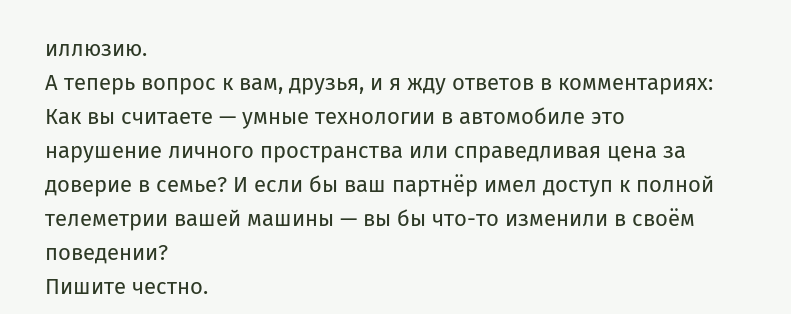иллюзию.
А теперь вопрос к вам, друзья, и я жду ответов в комментариях:
Как вы считаете — умные технологии в автомобиле это нарушение личного пространства или справедливая цена за доверие в семье? И если бы ваш партнёр имел доступ к полной телеметрии вашей машины — вы бы что-то изменили в своём поведении?
Пишите честно.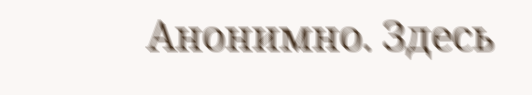Анонимно. Здесь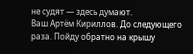не судят — здесь думают.
Ваш Артём Кириллов. До следующего раза. Пойду обратно на крышу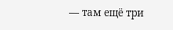— там ещё три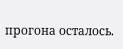прогона осталось.